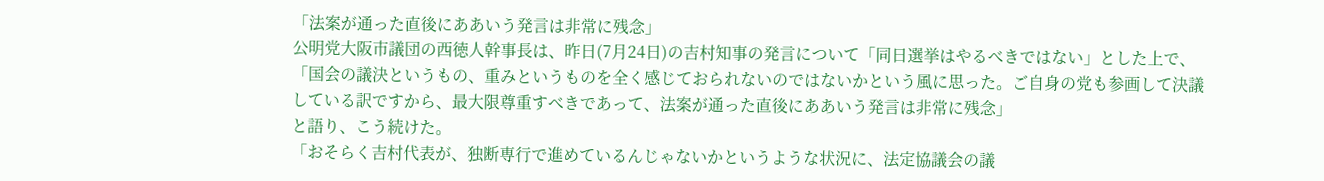「法案が通った直後にああいう発言は非常に残念」
公明党大阪市議団の西徳人幹事長は、昨日(7月24日)の吉村知事の発言について「同日選挙はやるべきではない」とした上で、
「国会の議決というもの、重みというものを全く感じておられないのではないかという風に思った。ご自身の党も参画して決議している訳ですから、最大限尊重すべきであって、法案が通った直後にああいう発言は非常に残念」
と語り、こう続けた。
「おそらく吉村代表が、独断専行で進めているんじゃないかというような状況に、法定協議会の議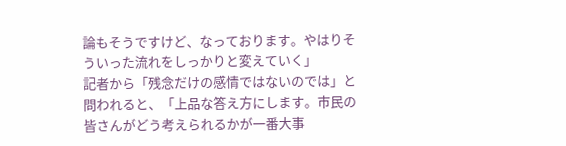論もそうですけど、なっております。やはりそういった流れをしっかりと変えていく」
記者から「残念だけの感情ではないのでは」と問われると、「上品な答え方にします。市民の皆さんがどう考えられるかが一番大事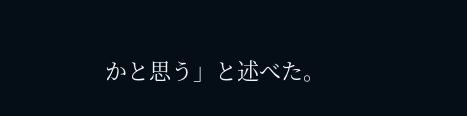かと思う」と述べた。